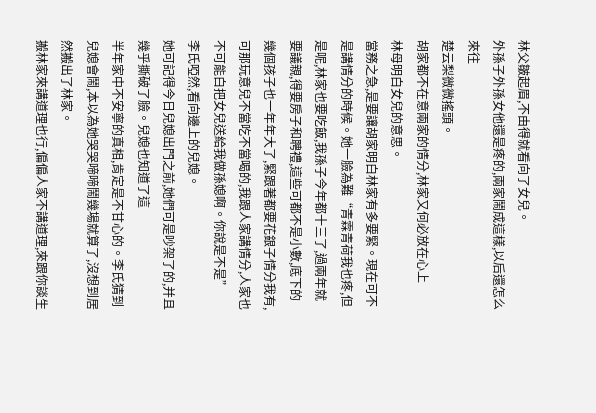林父皺起眉,不由得就看向了女兒。
外孫子外孫女他還是疼的,兩家鬧成這樣,以后還怎么來往
楚云梨微微搖頭。
胡家都不在意兩家的情分,林家又何必放在心上
林母明白女兒的意思。
當務之急,是要讓胡家明白林家有多要緊。現在可不是講情分的時候。她一臉為難“青霖青荷我也疼,但是呢,林家也要吃飯,我孫子今年都十三了,過兩年就要議親,得要房子和聘禮,這些可都不是小數,底下的幾個孩子也一年年大了,緊跟著都要花銀子情分我有,可那玩意兒不當吃不當喝的,我跟人家講情分,人家也不可能白把女兒送給我做孫媳啊。你說是不是”
李氏啞然,看向邊上的兒媳。
她可記得今日兒媳出門之前,她們可是吵架了的,并且幾乎撕破了臉。兒媳也知道了這
半年家中不安寧的真相,肯定是不甘心的。李氏猜到兒媳會鬧,本以為她哭哭啼啼鬧幾場就算了,沒想到居然搬出了林家。
搬林家來講道理也行,偏偏人家不講道理,來跟你談生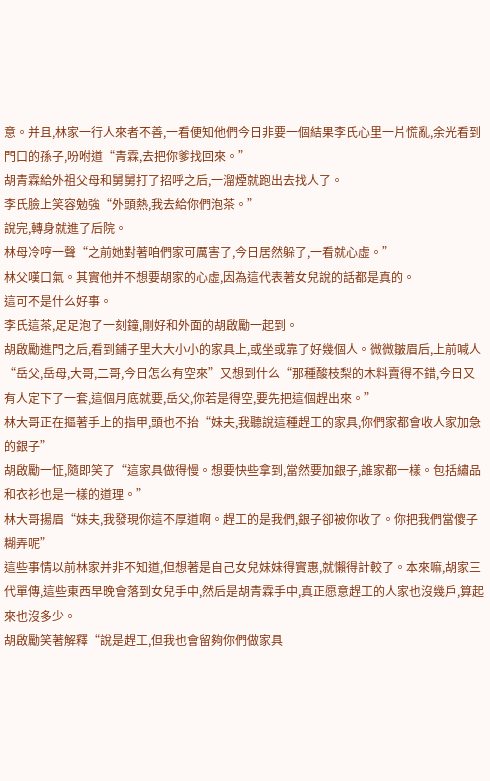意。并且,林家一行人來者不善,一看便知他們今日非要一個結果李氏心里一片慌亂,余光看到門口的孫子,吩咐道“青霖,去把你爹找回來。”
胡青霖給外祖父母和舅舅打了招呼之后,一溜煙就跑出去找人了。
李氏臉上笑容勉強“外頭熱,我去給你們泡茶。”
說完,轉身就進了后院。
林母冷哼一聲“之前她對著咱們家可厲害了,今日居然躲了,一看就心虛。”
林父嘆口氣。其實他并不想要胡家的心虛,因為這代表著女兒說的話都是真的。
這可不是什么好事。
李氏這茶,足足泡了一刻鐘,剛好和外面的胡啟勵一起到。
胡啟勵進門之后,看到鋪子里大大小小的家具上,或坐或靠了好幾個人。微微皺眉后,上前喊人“岳父,岳母,大哥,二哥,今日怎么有空來”又想到什么“那種酸枝梨的木料賣得不錯,今日又有人定下了一套,這個月底就要,岳父,你若是得空,要先把這個趕出來。”
林大哥正在摳著手上的指甲,頭也不抬“妹夫,我聽說這種趕工的家具,你們家都會收人家加急的銀子”
胡啟勵一怔,隨即笑了“這家具做得慢。想要快些拿到,當然要加銀子,誰家都一樣。包括繡品和衣衫也是一樣的道理。”
林大哥揚眉“妹夫,我發現你這不厚道啊。趕工的是我們,銀子卻被你收了。你把我們當傻子糊弄呢”
這些事情以前林家并非不知道,但想著是自己女兒妹妹得實惠,就懶得計較了。本來嘛,胡家三代單傳,這些東西早晚會落到女兒手中,然后是胡青霖手中,真正愿意趕工的人家也沒幾戶,算起來也沒多少。
胡啟勵笑著解釋“說是趕工,但我也會留夠你們做家具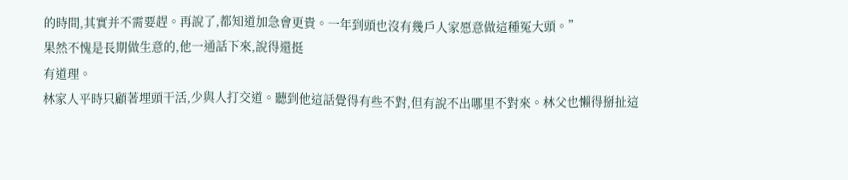的時間,其實并不需要趕。再說了,都知道加急會更貴。一年到頭也沒有幾戶人家愿意做這種冤大頭。”
果然不愧是長期做生意的,他一通話下來,說得還挺
有道理。
林家人平時只顧著埋頭干活,少與人打交道。聽到他這話覺得有些不對,但有說不出哪里不對來。林父也懶得掰扯這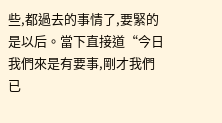些,都過去的事情了,要緊的是以后。當下直接道“今日我們來是有要事,剛才我們已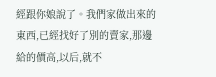經跟你娘說了。我們家做出來的東西,已經找好了別的賣家,那邊給的價高,以后,就不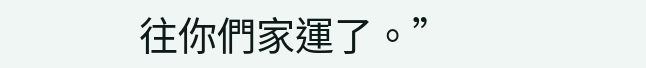往你們家運了。”